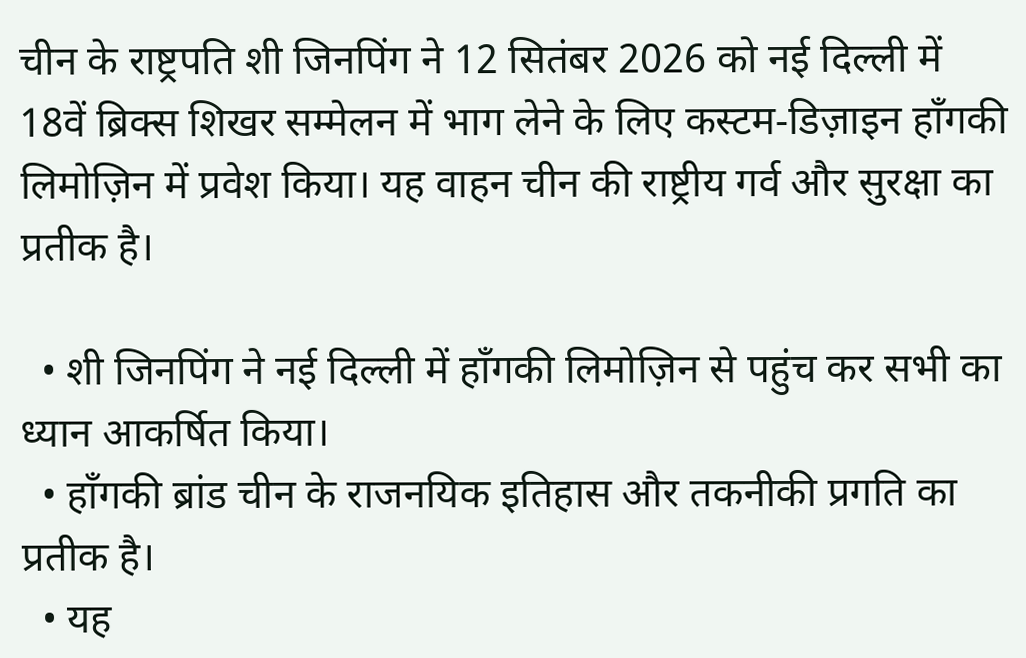चीन के राष्ट्रपति शी जिनपिंग ने 12 सितंबर 2026 को नई दिल्ली में 18वें ब्रिक्स शिखर सम्मेलन में भाग लेने के लिए कस्टम‑डिज़ाइन हाँगकी लिमोज़िन में प्रवेश किया। यह वाहन चीन की राष्ट्रीय गर्व और सुरक्षा का प्रतीक है।

  • शी जिनपिंग ने नई दिल्ली में हाँगकी लिमोज़िन से पहुंच कर सभी का ध्यान आकर्षित किया।
  • हाँगकी ब्रांड चीन के राजनयिक इतिहास और तकनीकी प्रगति का प्रतीक है।
  • यह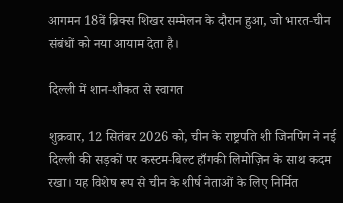आगमन 18वें ब्रिक्स शिखर सम्मेलन के दौरान हुआ, जो भारत‑चीन संबंधों को नया आयाम देता है।

दिल्ली में शान‑शौकत से स्वागत

शुक्रवार, 12 सितंबर 2026 को, चीन के राष्ट्रपति शी जिनपिंग ने नई दिल्ली की सड़कों पर कस्टम‑बिल्ट हाँगकी लिमोज़िन के साथ कदम रखा। यह विशेष रूप से चीन के शीर्ष नेताओं के लिए निर्मित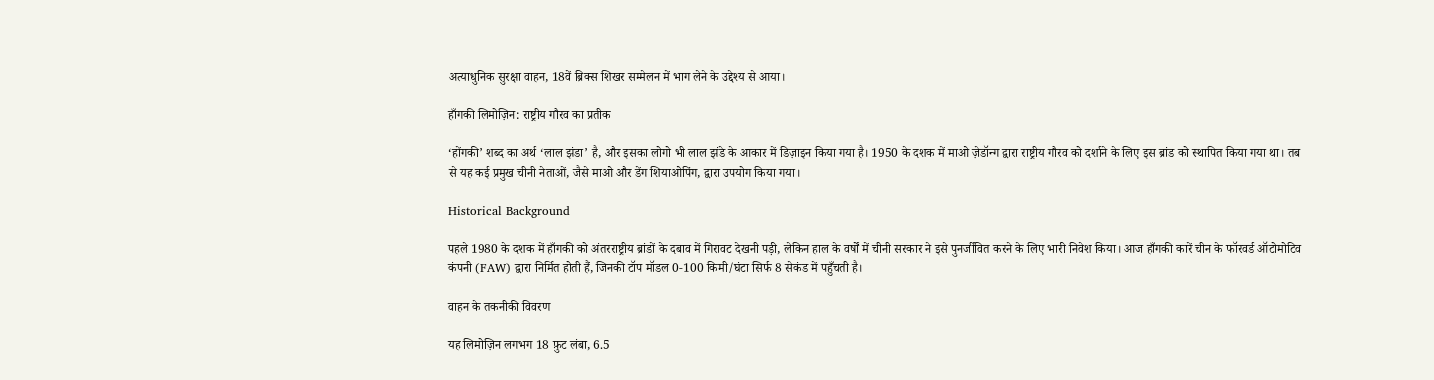अत्याधुनिक सुरक्षा वाहन, 18वें ब्रिक्स शिखर सम्मेलन में भाग लेने के उद्देश्य से आया।

हाँगकी लिमोज़िन: राष्ट्रीय गौरव का प्रतीक

‘होंगकी’ शब्द का अर्थ ‘लाल झंडा’ है, और इसका लोगो भी लाल झंडे के आकार में डिज़ाइन किया गया है। 1950 के दशक में माओ ज़ेडॉन्ग द्वारा राष्ट्रीय गौरव को दर्शाने के लिए इस ब्रांड को स्थापित किया गया था। तब से यह कई प्रमुख चीनी नेताओं, जैसे माओ और डेंग शियाओपिंग, द्वारा उपयोग किया गया।

Historical Background

पहले 1980 के दशक में हाँगकी को अंतरराष्ट्रीय ब्रांडों के दबाव में गिरावट देखनी पड़ी, लेकिन हाल के वर्षों में चीनी सरकार ने इसे पुनर्जीवित करने के लिए भारी निवेश किया। आज हाँगकी कारें चीन के फॉरवर्ड ऑटोमोटिव कंपनी (FAW) द्वारा निर्मित होती हैं, जिनकी टॉप मॉडल 0‑100 किमी/घंटा सिर्फ 8 सेकंड में पहुँचती है।

वाहन के तकनीकी विवरण

यह लिमोज़िन लगभग 18 फ़ुट लंबा, 6.5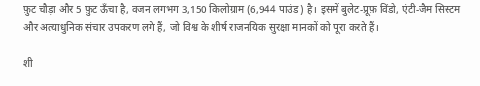फ़ुट चौड़ा और 5 फ़ुट ऊँचा है, वजन लगभग 3,150 किलोग्राम (6,944 पाउंड) है। इसमें बुलेट‑प्रूफ़ विंडो, एंटी‑जैम सिस्टम और अत्याधुनिक संचार उपकरण लगे हैं, जो विश्व के शीर्ष राजनयिक सुरक्षा मानकों को पूरा करते हैं।

शी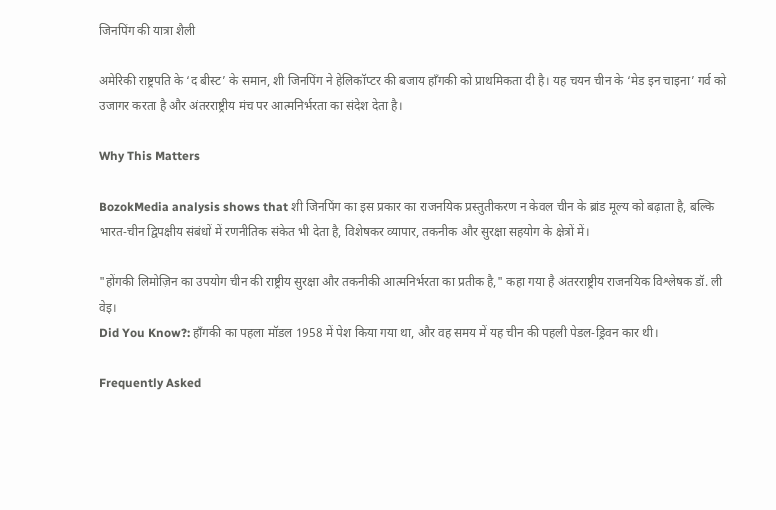जिनपिंग की यात्रा शैली

अमेरिकी राष्ट्रपति के ‘द बीस्ट’ के समान, शी जिनपिंग ने हेलिकॉप्टर की बजाय हाँगकी को प्राथमिकता दी है। यह चयन चीन के ‘मेड इन चाइना’ गर्व को उजागर करता है और अंतरराष्ट्रीय मंच पर आत्मनिर्भरता का संदेश देता है।

Why This Matters

BozokMedia analysis shows that शी जिनपिंग का इस प्रकार का राजनयिक प्रस्तुतीकरण न केवल चीन के ब्रांड मूल्य को बढ़ाता है, बल्कि भारत‑चीन द्विपक्षीय संबंधों में रणनीतिक संकेत भी देता है, विशेषकर व्यापार, तकनीक और सुरक्षा सहयोग के क्षेत्रों में।

"होंगकी लिमोज़िन का उपयोग चीन की राष्ट्रीय सुरक्षा और तकनीकी आत्मनिर्भरता का प्रतीक है," कहा गया है अंतरराष्ट्रीय राजनयिक विश्लेषक डॉ. ली वेइ।
Did You Know?: हाँगकी का पहला मॉडल 1958 में पेश किया गया था, और वह समय में यह चीन की पहली पेडल‑ड्रिवन कार थी।

Frequently Asked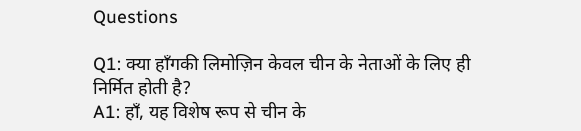Questions

Q1: क्या हाँगकी लिमोज़िन केवल चीन के नेताओं के लिए ही निर्मित होती है?
A1: हाँ, यह विशेष रूप से चीन के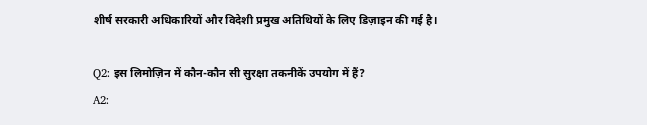शीर्ष सरकारी अधिकारियों और विदेशी प्रमुख अतिथियों के लिए डिज़ाइन की गई है।

Q2: इस लिमोज़िन में कौन-कौन सी सुरक्षा तकनीकें उपयोग में हैं?
A2: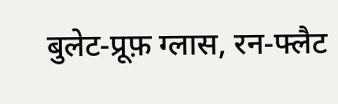बुलेट‑प्रूफ़ ग्लास, रन‑फ्लैट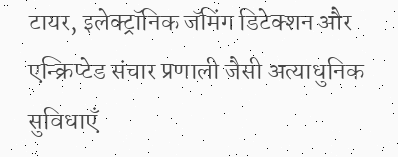टायर, इलेक्ट्रॉनिक जॅमिंग डिटेक्शन और एन्क्रिप्टेड संचार प्रणाली जैसी अत्याधुनिक सुविधाएँ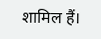शामिल हैं।